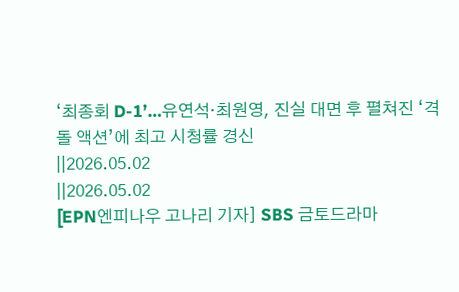‘최종회 D-1’…유연석·최원영, 진실 대면 후 펼쳐진 ‘격돌 액션’에 최고 시청률 경신
||2026.05.02
||2026.05.02
[EPN엔피나우 고나리 기자] SBS 금토드라마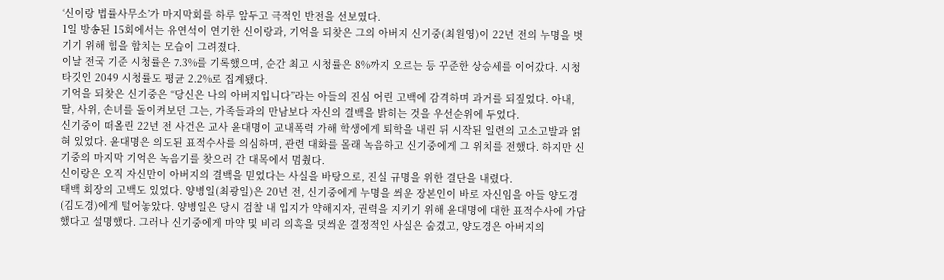‘신이랑 법률사무소’가 마지막회를 하루 앞두고 극적인 반전을 선보였다.
1일 방송된 15회에서는 유연석이 연기한 신이랑과, 기억을 되찾은 그의 아버지 신기중(최원영)이 22년 전의 누명을 벗기기 위해 힘을 합치는 모습이 그려졌다.
이날 전국 기준 시청률은 7.3%를 기록했으며, 순간 최고 시청률은 8%까지 오르는 등 꾸준한 상승세를 이어갔다. 시청 타깃인 2049 시청률도 평균 2.2%로 집계됐다.
기억을 되찾은 신기중은 “당신은 나의 아버지입니다”라는 아들의 진심 어린 고백에 감격하며 과거를 되짚었다. 아내, 딸, 사위, 손녀를 돌이켜보던 그는, 가족들과의 만남보다 자신의 결백을 밝히는 것을 우선순위에 두었다.
신기중이 떠올린 22년 전 사건은 교사 윤대명이 교내폭력 가해 학생에게 퇴학을 내린 뒤 시작된 일련의 고소고발과 얽혀 있었다. 윤대명은 의도된 표적수사를 의심하며, 관련 대화를 몰래 녹음하고 신기중에게 그 위치를 전했다. 하지만 신기중의 마지막 기억은 녹음기를 찾으러 간 대목에서 멈췄다.
신이랑은 오직 자신만이 아버지의 결백을 믿었다는 사실을 바탕으로, 진실 규명을 위한 결단을 내렸다.
태백 회장의 고백도 있었다. 양병일(최광일)은 20년 전, 신기중에게 누명을 씌운 장본인이 바로 자신임을 아들 양도경(김도경)에게 털어놓았다. 양병일은 당시 검찰 내 입지가 약해지자, 권력을 지키기 위해 윤대명에 대한 표적수사에 가담했다고 설명했다. 그러나 신기중에게 마약 및 비리 의혹을 덧씌운 결정적인 사실은 숨겼고, 양도경은 아버지의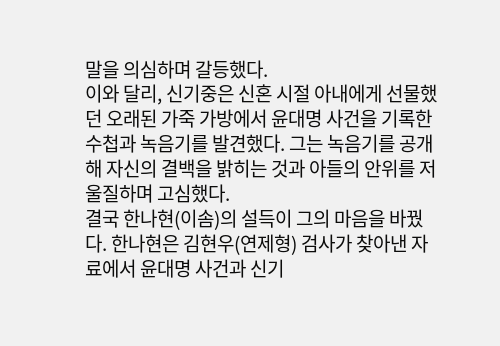말을 의심하며 갈등했다.
이와 달리, 신기중은 신혼 시절 아내에게 선물했던 오래된 가죽 가방에서 윤대명 사건을 기록한 수첩과 녹음기를 발견했다. 그는 녹음기를 공개해 자신의 결백을 밝히는 것과 아들의 안위를 저울질하며 고심했다.
결국 한나현(이솜)의 설득이 그의 마음을 바꿨다. 한나현은 김현우(연제형) 검사가 찾아낸 자료에서 윤대명 사건과 신기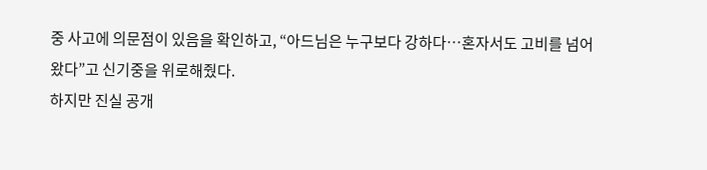중 사고에 의문점이 있음을 확인하고, “아드님은 누구보다 강하다…혼자서도 고비를 넘어왔다”고 신기중을 위로해줬다.
하지만 진실 공개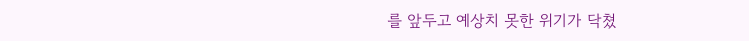를 앞두고 예상치 못한 위기가 닥쳤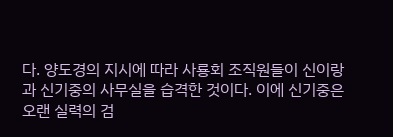다. 양도경의 지시에 따라 사룡회 조직원들이 신이랑과 신기중의 사무실을 습격한 것이다. 이에 신기중은 오랜 실력의 검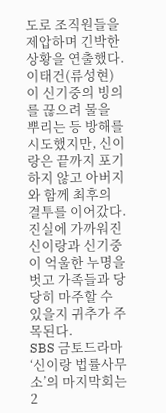도로 조직원들을 제압하며 긴박한 상황을 연출했다.
이태건(류성현)이 신기중의 빙의를 끊으려 물을 뿌리는 등 방해를 시도했지만, 신이랑은 끝까지 포기하지 않고 아버지와 함께 최후의 결투를 이어갔다.
진실에 가까워진 신이랑과 신기중이 억울한 누명을 벗고 가족들과 당당히 마주할 수 있을지 귀추가 주목된다.
SBS 금토드라마 ‘신이랑 법률사무소’의 마지막회는 2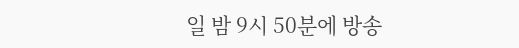일 밤 9시 50분에 방송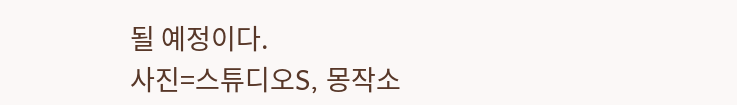될 예정이다.
사진=스튜디오S, 몽작소